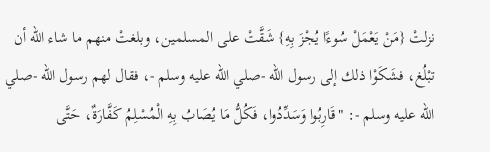نزلتْ {مَنْ يَعْمَلْ سُوءًا يُجْزَ بِهِ} شَقَّتْ على المسلمين، وبلغتْ منهم ما شاء الله أن تبْلُغ، فشَكَوْا ذلك إلى رسول الله -صلي الله عليه وسلم -، فقال لهم رسول الله -صلي الله عليه وسلم -: "قَارِبُوا وَسَدِّدُوا، فَكُلُّ مَا يُصَابُ بِهِ الْمُسْلِمُ كَفَّارَةٌ، حَتَّى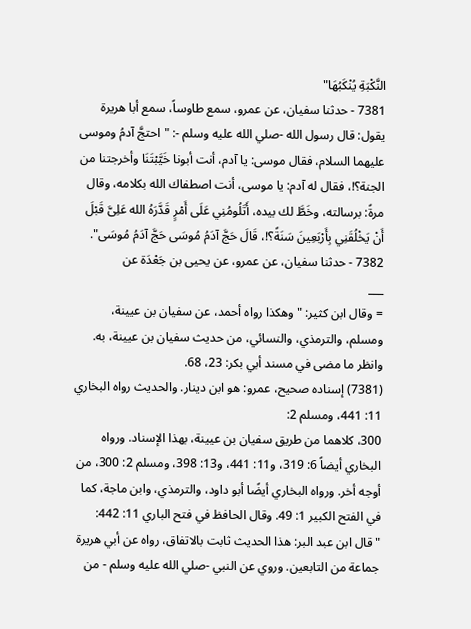النَّكْبَةِ يُنْكَبُهَا"
7381 - حدثنا سفيان، عن عمرو، سمع طاوساً، سمع أبا هريرة يقول: قال رسول الله -صلي الله عليه وسلم -: "احتجَّ آدمُ وموسى عليهما السلام، فقال موسى: يا آدم، أنت أبونا خَيَّبْتَنَا وأخرجتنا من الجنة؟!، فقال له آدم: يا موسى، أنت اصطفاك الله بكلامه، وقال مرةً: برسالته، وخَطَّ لك بيده، أَتَلُومُنِي عَلَى أَمْرٍ قَدَّرَهُ الله عَلِىَّ قَبْلَ أَنْ يَخْلُقَنِي بِأَرْبَعِينَ سَنَةً؟!، قَالَ حَجَّ آدَمُ مُوسَى حَجَّ آدَمُ مُوسَى".
7382 - حدثنا سفيان، عن عمرو، عن يحيى بن جَعْدَة عن
___
= وقال ابن كثير: "وهكذا رواه أحمد، عن سفيان بن عيينة، ومسلم، والترمذي، والنسائي، من حديث سفيان بن عيينة، به. وانظر ما مضى في مسند أبي بكر: 23، 68.
(7381) إسناده صحيح، عمرو: هو ابن دينار. والحديث رواه البخاري 11: 441، ومسلم 2:
300، كلاهما من طريق سفيان بن عيينة، بهذا الإسناد. ورواه البخاري أيضاً 6: 319، و11: 441، و13: 398، ومسلم 2: 300، من أوجه أخر. ورواه البخاري أيضًا أبو داود، والترمذي، وابن ماجة، كما في الفتح الكبير 1: 49. وقال الحافظ في فتح الباري 11: 442: "قال ابن عبد البر: هذا الحديث ثابت بالاتفاق، رواه عن أبي هريرة جماعة من التابعين. وروي عن النبي -صلي الله عليه وسلم - من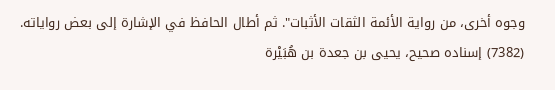وجوه أخرى، من رواية الأئمة الثقات الأثبات". ثم أطال الحافظ في الإشارة إلى بعض رواياته.
(7382) إسناده صحيح، يحيى بن جعدة بن هُبَيْرة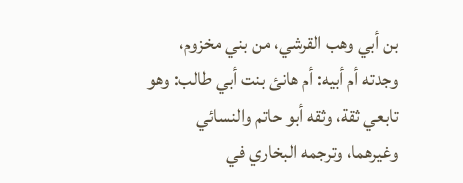بن أبي وهب القرشي، من بني مخزوم، وجدته أم أبيه: أم هانئ بنت أبي طالب: وهو تابعي ثقة، وثقه أبو حاتم والنسائي وغيرهما، وترجمه البخاري في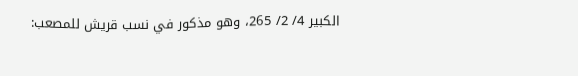الكبير 4/ 2/ 265، وهو مذكور في نسب قريش للمصعب: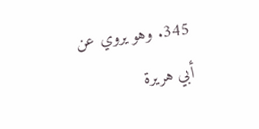345. وهو يروي عن أبي هريرة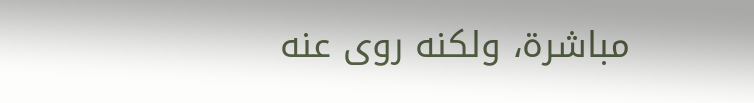مباشرة، ولكنه روى عنه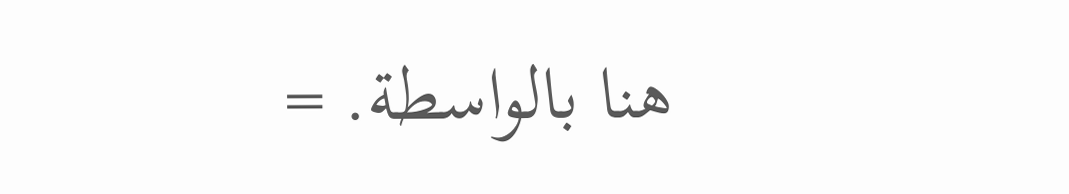هنا بالواسطة. =